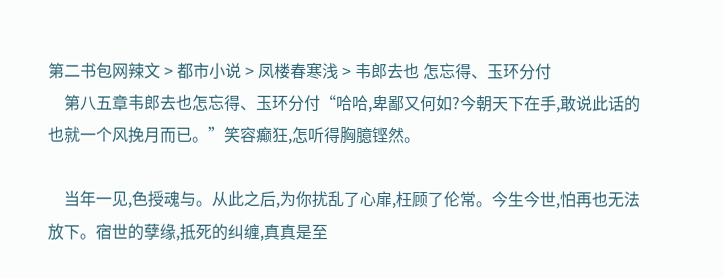第二书包网辣文 > 都市小说 > 凤楼春寒浅 > 韦郎去也 怎忘得、玉环分付
    第八五章韦郎去也怎忘得、玉环分付“哈哈,卑鄙又何如?今朝天下在手,敢说此话的也就一个风挽月而已。”笑容癫狂,怎听得胸臆铿然。

    当年一见,色授魂与。从此之后,为你扰乱了心扉,枉顾了伦常。今生今世,怕再也无法放下。宿世的孽缘,抵死的纠缠,真真是至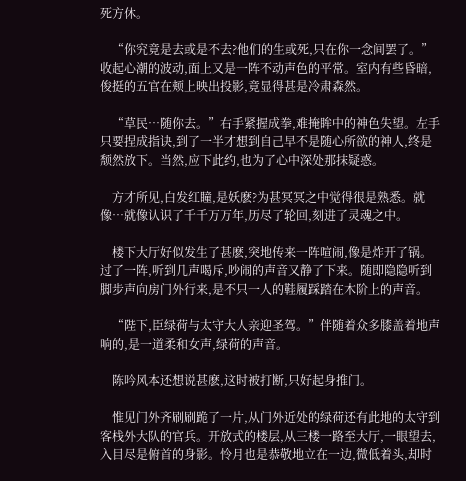死方休。

    “你究竟是去或是不去?他们的生或死,只在你一念间罢了。”收起心潮的波动,面上又是一阵不动声色的平常。室内有些昏暗,俊挺的五官在颊上映出投影,竟显得甚是冷肃森然。

    “草民…随你去。”右手紧握成拳,难掩眸中的神色失望。左手只要捏成指诀,到了一半才想到自己早不是随心所欲的神人,终是颓然放下。当然,应下此约,也为了心中深处那抹疑惑。

    方才所见,白发红瞳,是妖麽?为甚冥冥之中觉得很是熟悉。就像…就像认识了千千万万年,历尽了轮回,刻进了灵魂之中。

    楼下大厅好似发生了甚麽,突地传来一阵喧闹,像是炸开了锅。过了一阵,听到几声喝斥,吵闹的声音又静了下来。随即隐隐听到脚步声向房门外行来,是不只一人的鞋履踩踏在木阶上的声音。

    “陛下,臣绿荷与太守大人亲迎圣驾。”伴随着众多膝盖着地声响的,是一道柔和女声,绿荷的声音。

    陈吟风本还想说甚麽,这时被打断,只好起身推门。

    惟见门外齐刷刷跪了一片,从门外近处的绿荷还有此地的太守到客栈外大队的官兵。开放式的楼层,从三楼一路至大厅,一眼望去,入目尽是俯首的身影。怜月也是恭敬地立在一边,微低着头,却时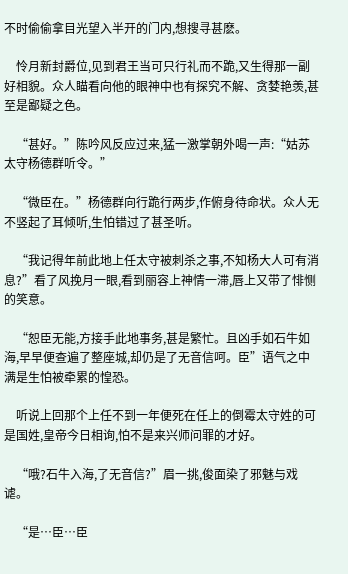不时偷偷拿目光望入半开的门内,想搜寻甚麽。

    怜月新封爵位,见到君王当可只行礼而不跪,又生得那一副好相貌。众人瞄看向他的眼神中也有探究不解、贪婪艳羡,甚至是鄙疑之色。

    “甚好。”陈吟风反应过来,猛一激掌朝外喝一声:“姑苏太守杨德群听令。”

    “微臣在。”杨德群向行跪行两步,作俯身待命状。众人无不竖起了耳倾听,生怕错过了甚圣听。

    “我记得年前此地上任太守被刺杀之事,不知杨大人可有消息?”看了风挽月一眼,看到丽容上神情一滞,唇上又带了悱恻的笑意。

    “恕臣无能,方接手此地事务,甚是繁忙。且凶手如石牛如海,早早便查遍了整座城,却仍是了无音信呵。臣”语气之中满是生怕被牵累的惶恐。

    听说上回那个上任不到一年便死在任上的倒霉太守姓的可是国姓,皇帝今日相询,怕不是来兴师问罪的才好。

    “哦?石牛入海,了无音信?”眉一挑,俊面染了邪魅与戏谑。

    “是…臣…臣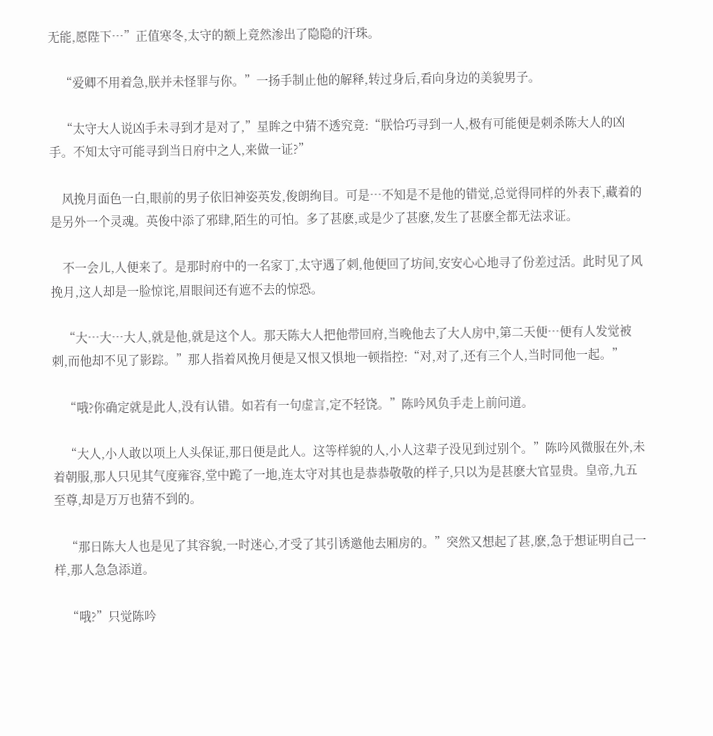无能,愿陛下…”正值寒冬,太守的额上竟然渗出了隐隐的汗珠。

    “爱卿不用着急,朕并未怪罪与你。”一扬手制止他的解释,转过身后,看向身边的美貌男子。

    “太守大人说凶手未寻到才是对了,”星眸之中猜不透究竟:“朕恰巧寻到一人,极有可能便是刺杀陈大人的凶手。不知太守可能寻到当日府中之人,来做一证?”

    风挽月面色一白,眼前的男子依旧神姿英发,俊朗绚目。可是…不知是不是他的错觉,总觉得同样的外表下,藏着的是另外一个灵魂。英俊中添了邪肆,陌生的可怕。多了甚麽,或是少了甚麽,发生了甚麽全都无法求证。

    不一会儿,人便来了。是那时府中的一名家丁,太守遇了刺,他便回了坊间,安安心心地寻了份差过活。此时见了风挽月,这人却是一脸惊诧,眉眼间还有遮不去的惊恐。

    “大…大…大人,就是他,就是这个人。那天陈大人把他带回府,当晚他去了大人房中,第二天便…便有人发觉被刺,而他却不见了影踪。”那人指着风挽月便是又恨又惧地一顿指控:“对,对了,还有三个人,当时同他一起。”

    “哦?你确定就是此人,没有认错。如若有一句虚言,定不轻饶。”陈吟风负手走上前问道。

    “大人,小人敢以项上人头保证,那日便是此人。这等样貌的人,小人这辈子没见到过别个。”陈吟风微服在外,未着朝服,那人只见其气度雍容,堂中跪了一地,连太守对其也是恭恭敬敬的样子,只以为是甚麽大官显贵。皇帝,九五至尊,却是万万也猜不到的。

    “那日陈大人也是见了其容貌,一时迷心,才受了其引诱邀他去厢房的。”突然又想起了甚,麽,急于想证明自己一样,那人急急添道。

    “哦?”只觉陈吟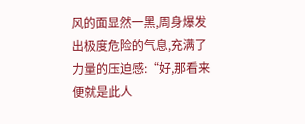风的面显然一黑,周身爆发出极度危险的气息,充满了力量的压迫感:“好,那看来便就是此人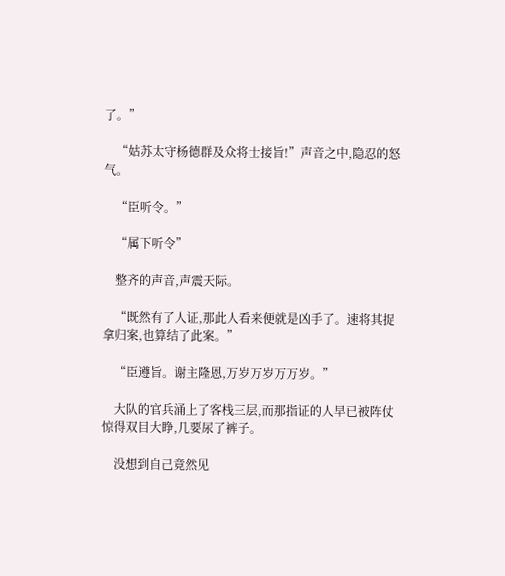了。”

    “姑苏太守杨德群及众将士接旨!”声音之中,隐忍的怒气。

    “臣听令。”

    “属下听令”

    整齐的声音,声震天际。

    “既然有了人证,那此人看来便就是凶手了。速将其捉拿归案,也算结了此案。”

    “臣遵旨。谢主隆恩,万岁万岁万万岁。”

    大队的官兵涌上了客栈三层,而那指证的人早已被阵仗惊得双目大睁,几要尿了裤子。

    没想到自己竟然见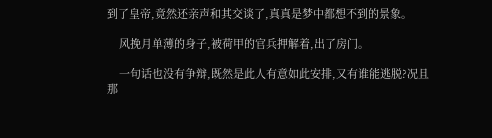到了皇帝,竟然还亲声和其交谈了,真真是梦中都想不到的景象。

    风挽月单薄的身子,被荷甲的官兵押解着,出了房门。

    一句话也没有争辩,既然是此人有意如此安排,又有谁能逃脱?况且那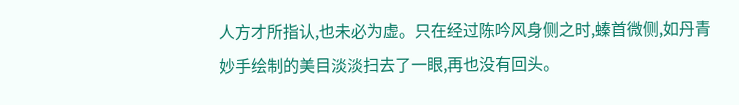人方才所指认,也未必为虚。只在经过陈吟风身侧之时,螓首微侧,如丹青妙手绘制的美目淡淡扫去了一眼,再也没有回头。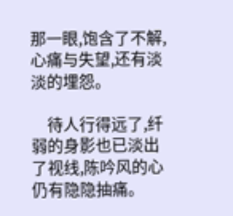那一眼,饱含了不解,心痛与失望,还有淡淡的埋怨。

    待人行得远了,纤弱的身影也已淡出了视线,陈吟风的心仍有隐隐抽痛。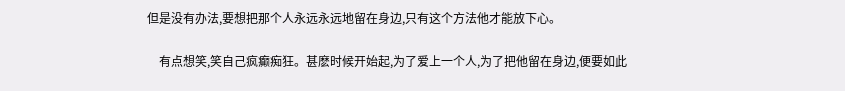但是没有办法,要想把那个人永远永远地留在身边,只有这个方法他才能放下心。

    有点想笑,笑自己疯癫痴狂。甚麽时候开始起,为了爱上一个人,为了把他留在身边,便要如此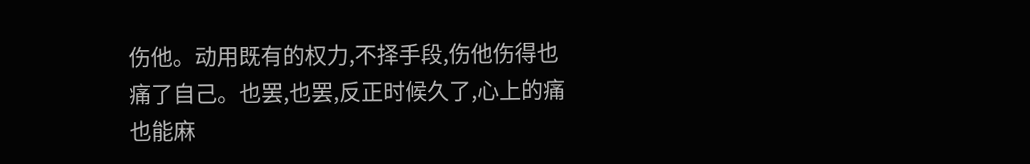伤他。动用既有的权力,不择手段,伤他伤得也痛了自己。也罢,也罢,反正时候久了,心上的痛也能麻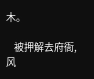木。

    被押解去府衙,风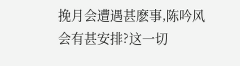挽月会遭遇甚麽事,陈吟风会有甚安排?这一切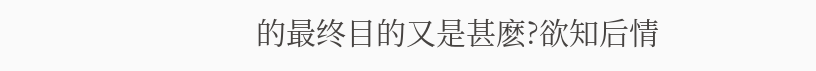的最终目的又是甚麽?欲知后情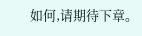如何,请期待下章。